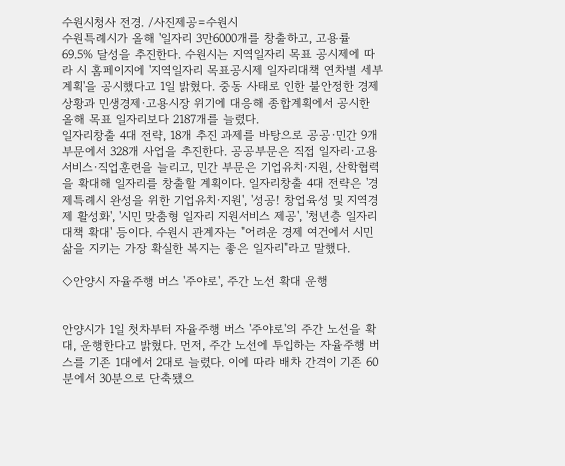수원시청사 전경. /사진제공=수원시
수원특례시가 올해 '일자리 3만6000개를 창출하고, 고용률 69.5% 달성을 추진한다. 수원시는 지역일자리 목표 공시제에 따라 시 홈페이지에 '지역일자리 목표공시제 일자리대책 연차별 세부 계획'을 공시했다고 1일 밝혔다. 중동 사태로 인한 불안정한 경제 상황과 민생경제·고용시장 위기에 대응해 종합계획에서 공시한 올해 목표 일자리보다 2187개를 늘렸다.
일자리창출 4대 전략, 18개 추진 과제를 바탕으로 공공·민간 9개 부문에서 328개 사업을 추진한다. 공공부문은 직접 일자리·고용서비스·직업훈련을 늘리고, 민간 부문은 기업유치·지원, 산학협력을 확대해 일자리를 창출할 계획이다. 일자리창출 4대 전략은 '경제특례시 완성을 위한 기업유치·지원', '성공! 창업육성 및 지역경제 활성화', '시민 맞춤형 일자리 지원서비스 제공', '청년층 일자리 대책 확대' 등이다. 수원시 관계자는 "어려운 경제 여건에서 시민 삶을 지키는 가장 확실한 복지는 좋은 일자리"라고 말했다.

◇안양시 자율주행 버스 '주야로', 주간 노선 확대 운행


안양시가 1일 첫차부터 자율주행 버스 '주야로'의 주간 노선을 확대, 운행한다고 밝혔다. 먼저, 주간 노선에 투입하는 자율주행 버스를 기존 1대에서 2대로 늘렸다. 이에 따라 배차 간격이 기존 60분에서 30분으로 단축됐으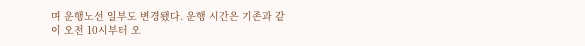며 운행노선 일부도 변경됐다. 운행 시간은 기존과 같이 오전 10시부터 오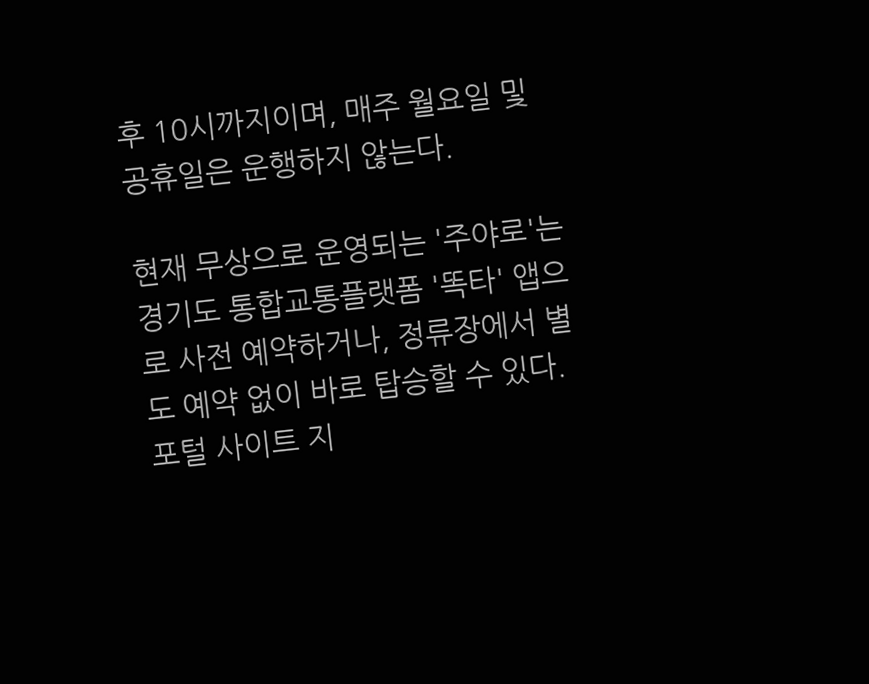후 10시까지이며, 매주 월요일 및 공휴일은 운행하지 않는다.

현재 무상으로 운영되는 '주야로'는 경기도 통합교통플랫폼 '똑타' 앱으로 사전 예약하거나, 정류장에서 별도 예약 없이 바로 탑승할 수 있다. 포털 사이트 지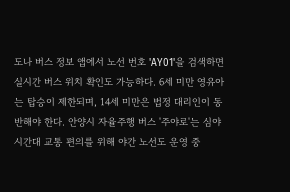도나 버스 정보 앱에서 노선 번호 'AY01'을 검색하면 실시간 버스 위치 확인도 가능하다. 6세 미만 영유아는 탑승이 제한되며, 14세 미만은 법정 대리인이 동반해야 한다. 안양시 자율주행 버스 '주야로'는 심야 시간대 교통 편의를 위해 야간 노선도 운영 중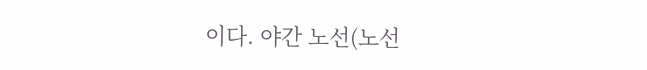이다. 야간 노선(노선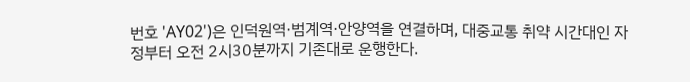번호 'AY02')은 인덕원역·범계역·안양역을 연결하며, 대중교통 취약 시간대인 자정부터 오전 2시30분까지 기존대로 운행한다.